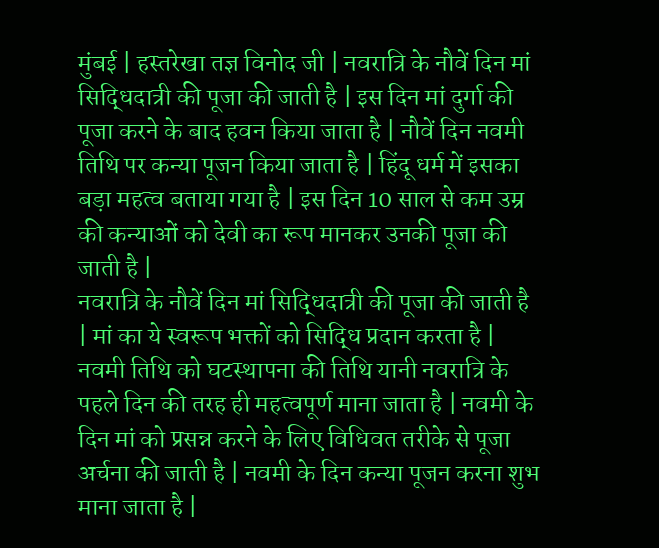मुंबई | हस्तरेखा तज्ञ विनोद जी | नवरात्रि के नौवें दिन मां सिद्धिदात्री की पूजा की जाती है | इस दिन मां दुर्गा की पूजा करने के बाद हवन किया जाता है | नौवें दिन नवमी तिथि पर कन्या पूजन किया जाता है | हिंदू धर्म में इसका बड़ा महत्व बताया गया है | इस दिन 10 साल से कम उम्र की कन्याओं को देवी का रूप मानकर उनकी पूजा की जाती है |
नवरात्रि के नौवें दिन मां सिद्धिदात्री की पूजा की जाती है | मां का ये स्वरूप भक्तों को सिद्धि प्रदान करता है | नवमी तिथि को घटस्थापना की तिथि यानी नवरात्रि के पहले दिन की तरह ही महत्वपूर्ण माना जाता है | नवमी के दिन मां को प्रसन्न करने के लिए विधिवत तरीके से पूजा अर्चना की जाती है | नवमी के दिन कन्या पूजन करना शुभ माना जाता है |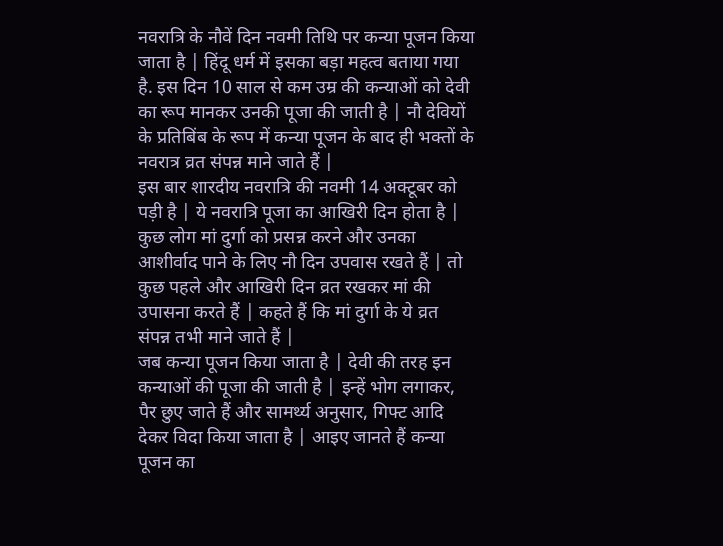नवरात्रि के नौवें दिन नवमी तिथि पर कन्या पूजन किया जाता है | हिंदू धर्म में इसका बड़ा महत्व बताया गया है. इस दिन 10 साल से कम उम्र की कन्याओं को देवी का रूप मानकर उनकी पूजा की जाती है | नौ देवियों के प्रतिबिंब के रूप में कन्या पूजन के बाद ही भक्तों के नवरात्र व्रत संपन्न माने जाते हैं |
इस बार शारदीय नवरात्रि की नवमी 14 अक्टूबर को पड़ी है | ये नवरात्रि पूजा का आखिरी दिन होता है | कुछ लोग मां दुर्गा को प्रसन्न करने और उनका आशीर्वाद पाने के लिए नौ दिन उपवास रखते हैं | तो कुछ पहले और आखिरी दिन व्रत रखकर मां की उपासना करते हैं | कहते हैं कि मां दुर्गा के ये व्रत संपन्न तभी माने जाते हैं |
जब कन्या पूजन किया जाता है | देवी की तरह इन कन्याओं की पूजा की जाती है | इन्हें भोग लगाकर, पैर छुए जाते हैं और सामर्थ्य अनुसार, गिफ्ट आदि देकर विदा किया जाता है | आइए जानते हैं कन्या पूजन का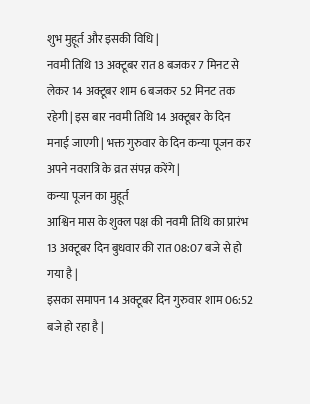शुभ मुहूर्त और इसकी विधि |
नवमी तिथि 13 अक्टूबर रात 8 बजकर 7 मिनट से लेकर 14 अक्टूबर शाम 6 बजकर 52 मिनट तक रहेगी | इस बार नवमी तिथि 14 अक्टूबर के दिन मनाई जाएगी | भक्त गुरुवार के दिन कन्या पूजन कर अपने नवरात्रि के व्रत संपन्न करेंगे |
कन्या पूजन का मुहूर्त
आश्विन मास के शुक्ल पक्ष की नवमी तिथि का प्रारंभ 13 अक्टूबर दिन बुधवार की रात 08:07 बजे से हो गया है |
इसका समापन 14 अक्टूबर दिन गुरुवार शाम 06:52 बजे हो रहा है |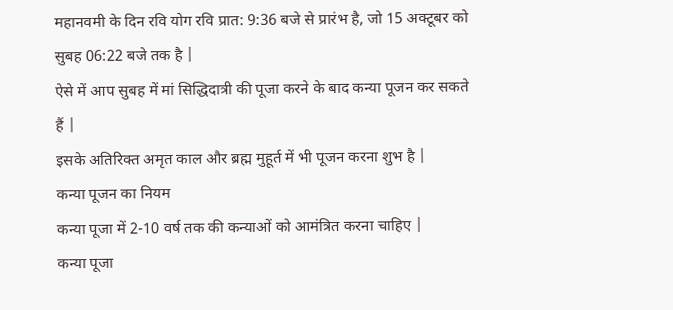महानवमी के दिन रवि योग रवि प्रात: 9:36 बजे से प्रारंभ है, जो 15 अक्टूबर को सुबह 06:22 बजे तक है |
ऐसे में आप सुबह में मां सिद्धिदात्री की पूजा करने के बाद कन्या पूजन कर सकते हैं |
इसके अतिरिक्त अमृत काल और ब्रह्म मुहूर्त में भी पूजन करना शुभ है |
कन्या पूजन का नियम
कन्या पूजा में 2-10 वर्ष तक की कन्याओं को आमंत्रित करना चाहिए |
कन्या पूजा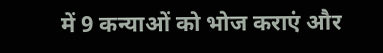में 9 कन्याओं को भोज कराएं और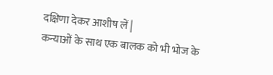दक्षिणा देकर आशीष लें |
कन्याओं के साथ एक बालक को भी भोज के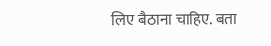लिए बैठाना चाहिए. बता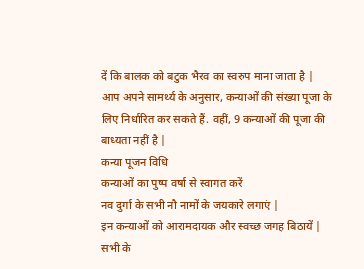दें कि बालक को बटुक भैरव का स्वरुप माना जाता है |
आप अपने सामर्थ्य के अनुसार, कन्याओं की संख्या पूजा के लिए निर्धारित कर सकते हैं. वहीं, 9 कन्याओं की पूजा की बाध्यता नहीं है |
कन्या पूजन विधि
कन्याओं का पुष्प वर्षा से स्वागत करें
नव दुर्गा के सभी नौ नामों के जयकारे लगाएं |
इन कन्याओं को आरामदायक और स्वच्छ जगह बिठायें |
सभी के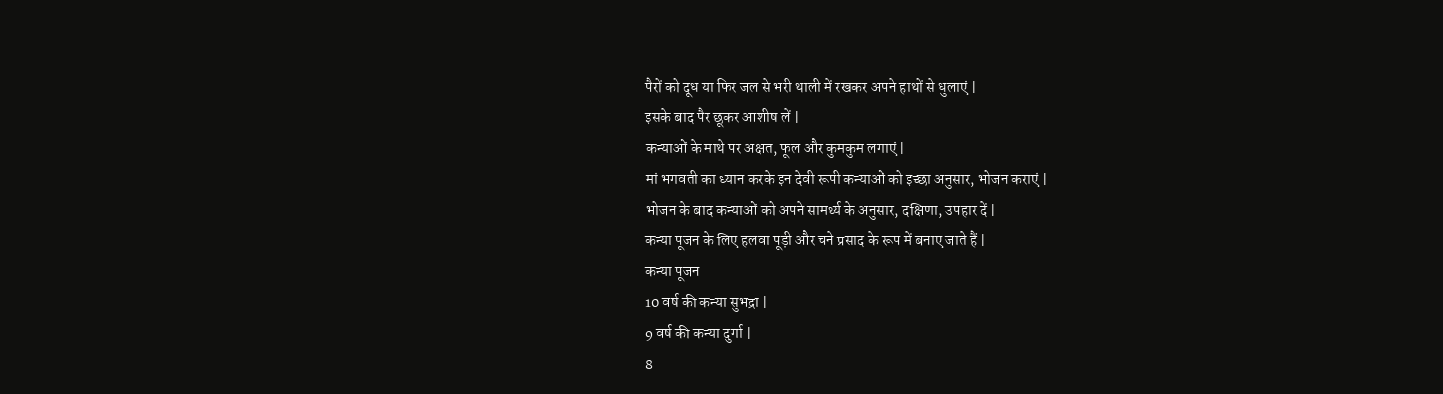पैरों को दूध या फिर जल से भरी थाली में रखकर अपने हाथों से धुलाएं |
इसके बाद पैर छूकर आशीष लें |
कन्याओं के माथे पर अक्षत, फूल और कुमकुम लगाएं |
मां भगवती का ध्यान करके इन देवी रूपी कन्याओं को इच्छा अनुसार, भोजन कराएं |
भोजन के बाद कन्याओं को अपने सामर्थ्य के अनुसार, दक्षिणा, उपहार दें |
कन्या पूजन के लिए हलवा पूड़ी और चने प्रसाद के रूप में बनाए जाते हैं |
कन्या पूजन
10 वर्ष की कन्या सुभद्रा |
9 वर्ष की कन्या दुर्गा |
8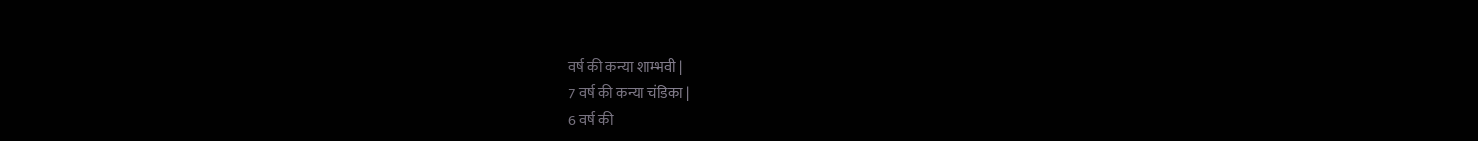वर्ष की कन्या शाम्भवी |
7 वर्ष की कन्या चंडिका |
6 वर्ष की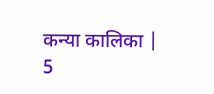कन्या कालिका |
5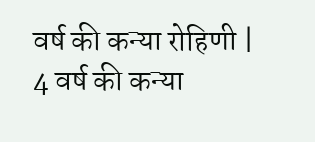वर्ष की कन्या रोहिणी |
4 वर्ष की कन्या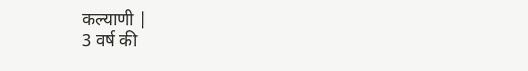कल्याणी |
3 वर्ष की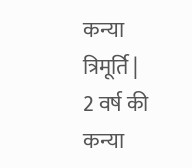कन्या त्रिमूर्ति |
2 वर्ष की कन्या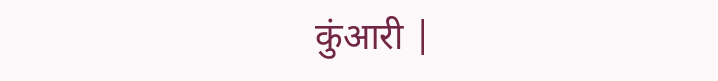कुंआरी |